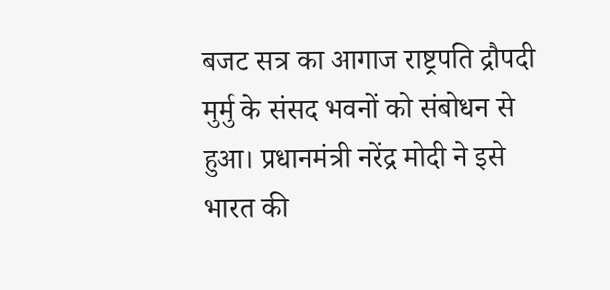बजट सत्र का आगाज राष्ट्रपति द्रौपदी मुर्मु के संसद भवनों को संबोधन से हुआ। प्रधानमंत्री नरेंद्र मोदी ने इसे भारत की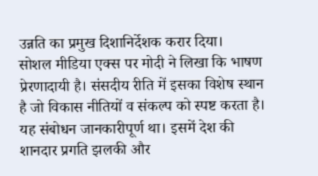उन्नति का प्रमुख दिशानिर्देशक करार दिया।
सोशल मीडिया एक्स पर मोदी ने लिखा कि भाषण प्रेरणादायी है। संसदीय रीति में इसका विशेष स्थान है जो विकास नीतियों व संकल्प को स्पष्ट करता है।
यह संबोधन जानकारीपूर्ण था। इसमें देश की शानदार प्रगति झलकी और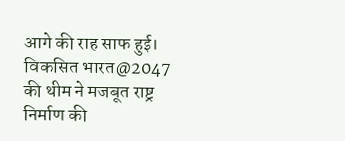आगे की राह साफ हुई। विकसित भारत@2047 की थीम ने मजबूत राष्ट्र निर्माण की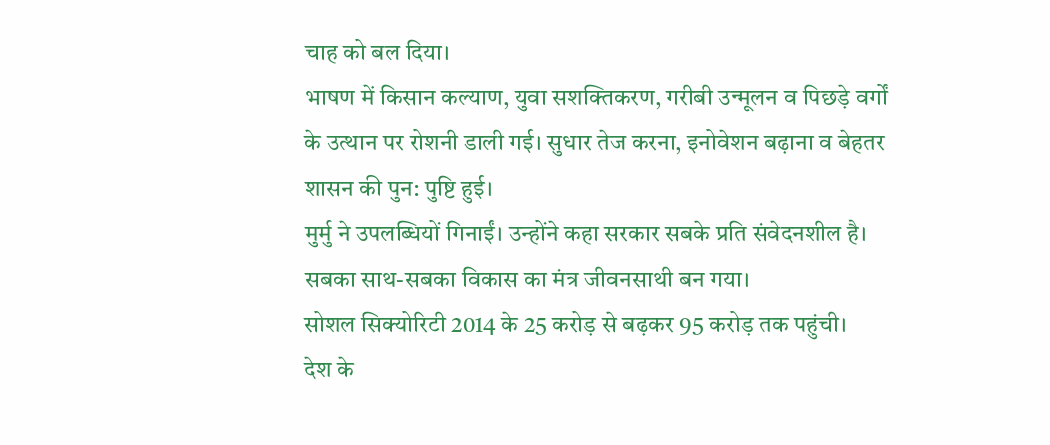चाह को बल दिया।
भाषण में किसान कल्याण, युवा सशक्तिकरण, गरीबी उन्मूलन व पिछड़े वर्गों के उत्थान पर रोशनी डाली गई। सुधार तेज करना, इनोवेशन बढ़ाना व बेहतर शासन की पुन: पुष्टि हुई।
मुर्मु ने उपलब्धियों गिनाईं। उन्होंने कहा सरकार सबके प्रति संवेदनशील है। सबका साथ-सबका विकास का मंत्र जीवनसाथी बन गया।
सोशल सिक्योरिटी 2014 के 25 करोड़ से बढ़कर 95 करोड़ तक पहुंची।
देश के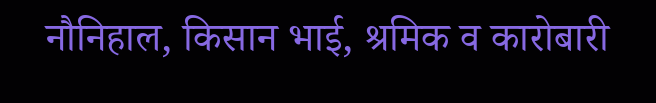नौनिहाल, किसान भाई, श्रमिक व कारोबारी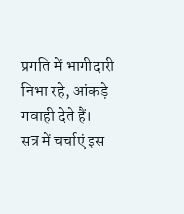प्रगति में भागीदारी निभा रहे, आंकड़े गवाही देते हैं।
सत्र में चर्चाएं इस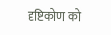दृष्टिकोण को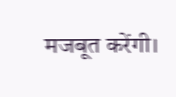मजबूत करेंगी।